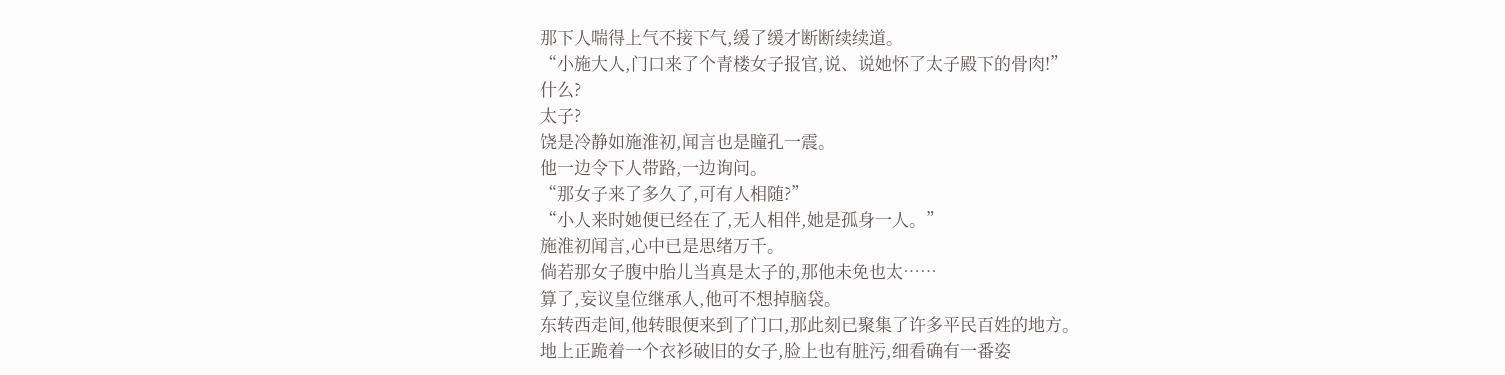那下人喘得上气不接下气,缓了缓才断断续续道。
“小施大人,门口来了个青楼女子报官,说、说她怀了太子殿下的骨肉!”
什么?
太子?
饶是冷静如施淮初,闻言也是瞳孔一震。
他一边令下人带路,一边询问。
“那女子来了多久了,可有人相随?”
“小人来时她便已经在了,无人相伴,她是孤身一人。”
施淮初闻言,心中已是思绪万千。
倘若那女子腹中胎儿当真是太子的,那他未免也太……
算了,妄议皇位继承人,他可不想掉脑袋。
东转西走间,他转眼便来到了门口,那此刻已聚集了许多平民百姓的地方。
地上正跪着一个衣衫破旧的女子,脸上也有脏污,细看确有一番姿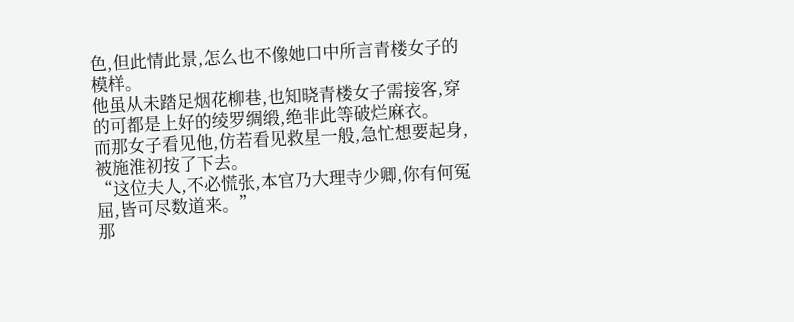色,但此情此景,怎么也不像她口中所言青楼女子的模样。
他虽从未踏足烟花柳巷,也知晓青楼女子需接客,穿的可都是上好的绫罗绸缎,绝非此等破烂麻衣。
而那女子看见他,仿若看见救星一般,急忙想要起身,被施淮初按了下去。
“这位夫人,不必慌张,本官乃大理寺少卿,你有何冤屈,皆可尽数道来。”
那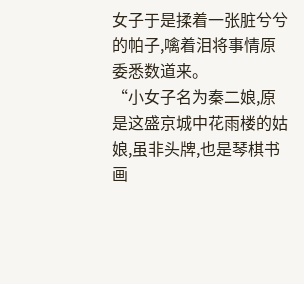女子于是揉着一张脏兮兮的帕子,噙着泪将事情原委悉数道来。
“小女子名为秦二娘,原是这盛京城中花雨楼的姑娘,虽非头牌,也是琴棋书画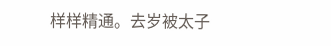样样精通。去岁被太子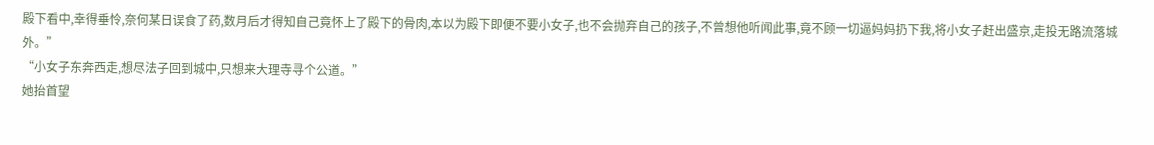殿下看中,幸得垂怜,奈何某日误食了药,数月后才得知自己竟怀上了殿下的骨肉,本以为殿下即便不要小女子,也不会抛弃自己的孩子,不曾想他听闻此事,竟不顾一切逼妈妈扔下我,将小女子赶出盛京,走投无路流落城外。”
“小女子东奔西走,想尽法子回到城中,只想来大理寺寻个公道。”
她抬首望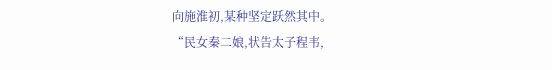向施淮初,某种坚定跃然其中。
“民女秦二娘,状告太子程韦,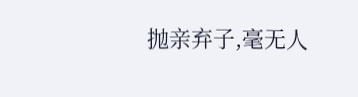抛亲弃子,毫无人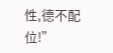性,德不配位!”